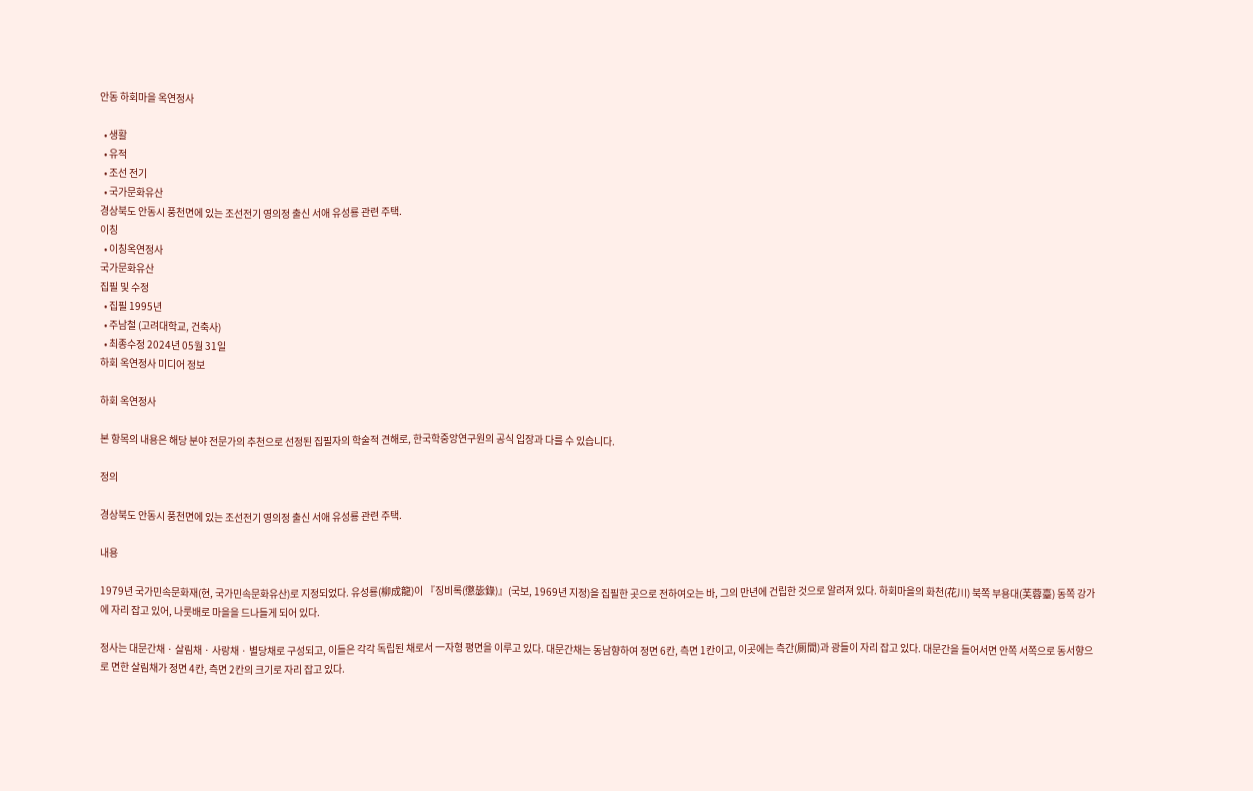안동 하회마을 옥연정사

  • 생활
  • 유적
  • 조선 전기
  • 국가문화유산
경상북도 안동시 풍천면에 있는 조선전기 영의정 출신 서애 유성룡 관련 주택.
이칭
  • 이칭옥연정사
국가문화유산
집필 및 수정
  • 집필 1995년
  • 주남철 (고려대학교, 건축사)
  • 최종수정 2024년 05월 31일
하회 옥연정사 미디어 정보

하회 옥연정사

본 항목의 내용은 해당 분야 전문가의 추천으로 선정된 집필자의 학술적 견해로, 한국학중앙연구원의 공식 입장과 다를 수 있습니다.

정의

경상북도 안동시 풍천면에 있는 조선전기 영의정 출신 서애 유성룡 관련 주택.

내용

1979년 국가민속문화재(현, 국가민속문화유산)로 지정되었다. 유성룡(柳成龍)이 『징비록(懲毖錄)』(국보, 1969년 지정)을 집필한 곳으로 전하여오는 바, 그의 만년에 건립한 것으로 알려져 있다. 하회마을의 화천(花川) 북쪽 부용대(芙蓉臺) 동쪽 강가에 자리 잡고 있어, 나룻배로 마을을 드나들게 되어 있다.

정사는 대문간채 · 살림채 · 사랑채 · 별당채로 구성되고, 이들은 각각 독립된 채로서 一자형 평면을 이루고 있다. 대문간채는 동남향하여 정면 6칸, 측면 1칸이고, 이곳에는 측간(厠間)과 광들이 자리 잡고 있다. 대문간을 들어서면 안쪽 서쪽으로 동서향으로 면한 살림채가 정면 4칸, 측면 2칸의 크기로 자리 잡고 있다.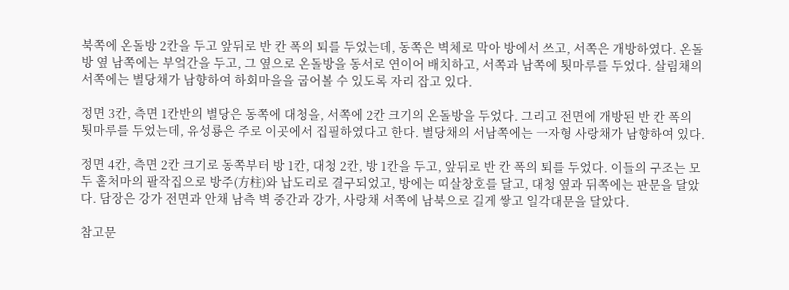북쪽에 온돌방 2칸을 두고 앞뒤로 반 칸 폭의 퇴를 두었는데, 동쪽은 벽체로 막아 방에서 쓰고, 서쪽은 개방하였다. 온돌방 옆 남쪽에는 부엌간을 두고, 그 옆으로 온돌방을 동서로 연이어 배치하고, 서쪽과 남쪽에 툇마루를 두었다. 살림채의 서쪽에는 별당채가 남향하여 하회마을을 굽어볼 수 있도록 자리 잡고 있다.

정면 3칸, 측면 1칸반의 별당은 동쪽에 대청을, 서쪽에 2칸 크기의 온돌방을 두었다. 그리고 전면에 개방된 반 칸 폭의 툇마루를 두었는데, 유성룡은 주로 이곳에서 집필하였다고 한다. 별당채의 서남쪽에는 一자형 사랑채가 남향하여 있다.

정면 4칸, 측면 2칸 크기로 동쪽부터 방 1칸, 대청 2칸, 방 1칸을 두고, 앞뒤로 반 칸 폭의 퇴를 두었다. 이들의 구조는 모두 홑처마의 팔작집으로 방주(方柱)와 납도리로 결구되었고, 방에는 띠살창호를 달고, 대청 옆과 뒤쪽에는 판문을 달았다. 담장은 강가 전면과 안채 남측 벽 중간과 강가, 사랑채 서쪽에 남북으로 길게 쌓고 일각대문을 달았다.

참고문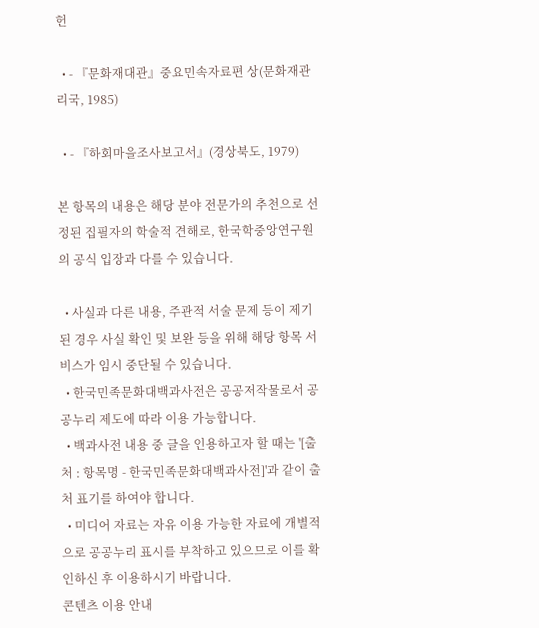헌

  • - 『문화재대관』중요민속자료편 상(문화재관리국, 1985)

  • - 『하회마을조사보고서』(경상북도, 1979)

본 항목의 내용은 해당 분야 전문가의 추천으로 선정된 집필자의 학술적 견해로, 한국학중앙연구원의 공식 입장과 다를 수 있습니다.

  • 사실과 다른 내용, 주관적 서술 문제 등이 제기된 경우 사실 확인 및 보완 등을 위해 해당 항목 서비스가 임시 중단될 수 있습니다.
  • 한국민족문화대백과사전은 공공저작물로서 공공누리 제도에 따라 이용 가능합니다.
  • 백과사전 내용 중 글을 인용하고자 할 때는 '[출처 : 항목명 - 한국민족문화대백과사전]'과 같이 출처 표기를 하여야 합니다.
  • 미디어 자료는 자유 이용 가능한 자료에 개별적으로 공공누리 표시를 부착하고 있으므로 이를 확인하신 후 이용하시기 바랍니다.
콘텐츠 이용 안내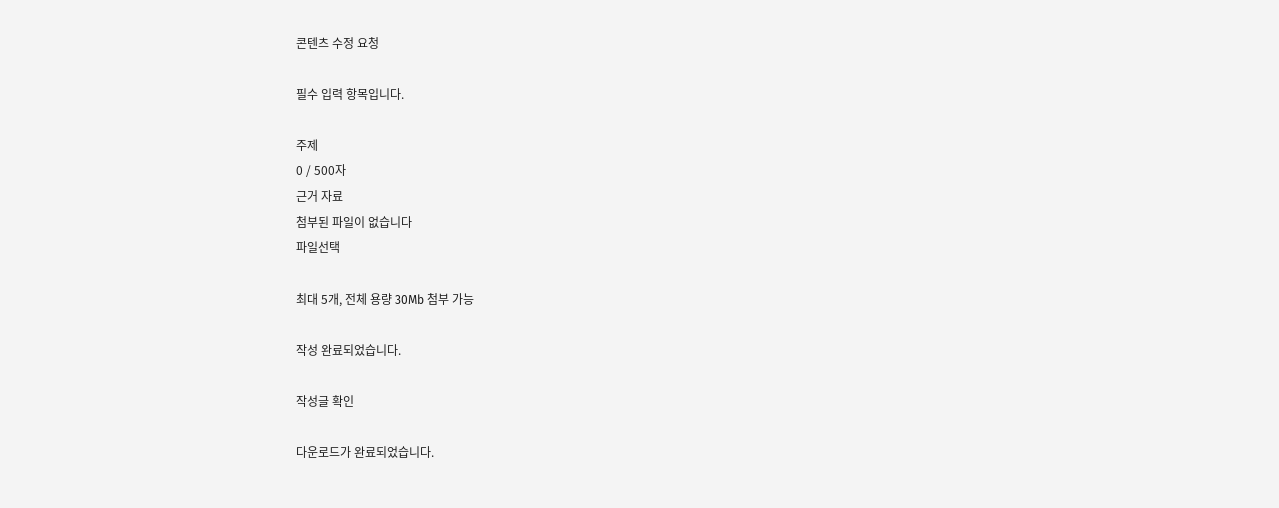콘텐츠 수정 요청

필수 입력 항목입니다.

주제
0 / 500자
근거 자료
첨부된 파일이 없습니다
파일선택

최대 5개, 전체 용량 30Mb 첨부 가능

작성 완료되었습니다.

작성글 확인

다운로드가 완료되었습니다.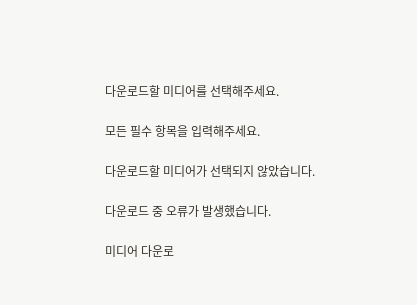다운로드할 미디어를 선택해주세요.

모든 필수 항목을 입력해주세요.

다운로드할 미디어가 선택되지 않았습니다.

다운로드 중 오류가 발생했습니다.

미디어 다운로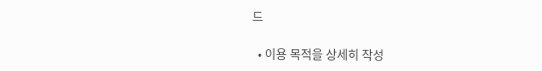드

  • 이용 목적을 상세히 작성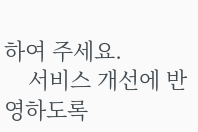하여 주세요.
    서비스 개선에 반영하도록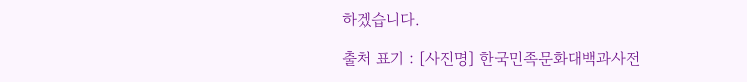하겠습니다.

출처 표기 : [사진명] 한국민족문화대백과사전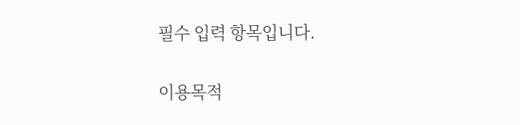필수 입력 항목입니다.

이용목적